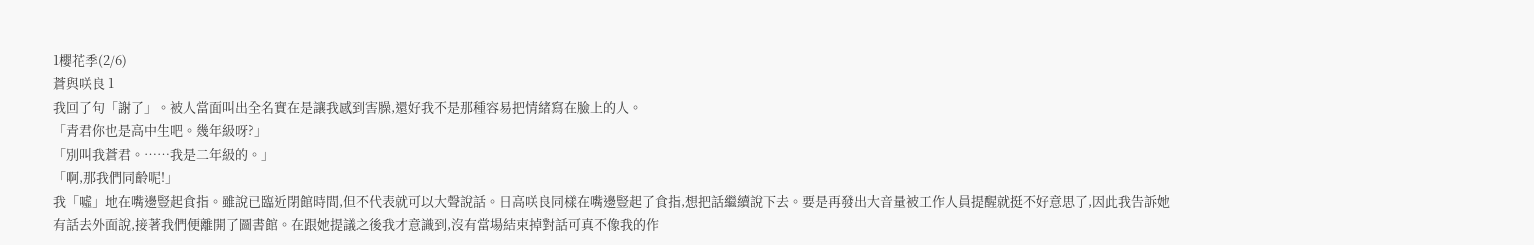1櫻花季(2/6)
蒼與咲良 1
我回了句「謝了」。被人當面叫出全名實在是讓我感到害臊,還好我不是那種容易把情緒寫在臉上的人。
「青君你也是高中生吧。幾年級呀?」
「別叫我蒼君。……我是二年級的。」
「啊,那我們同齡呢!」
我「噓」地在嘴邊豎起食指。雖說已臨近閉館時間,但不代表就可以大聲說話。日高咲良同樣在嘴邊豎起了食指,想把話繼續說下去。要是再發出大音量被工作人員提醒就挺不好意思了,因此我告訴她有話去外面說,接著我們便離開了圖書館。在跟她提議之後我才意識到,沒有當場結束掉對話可真不像我的作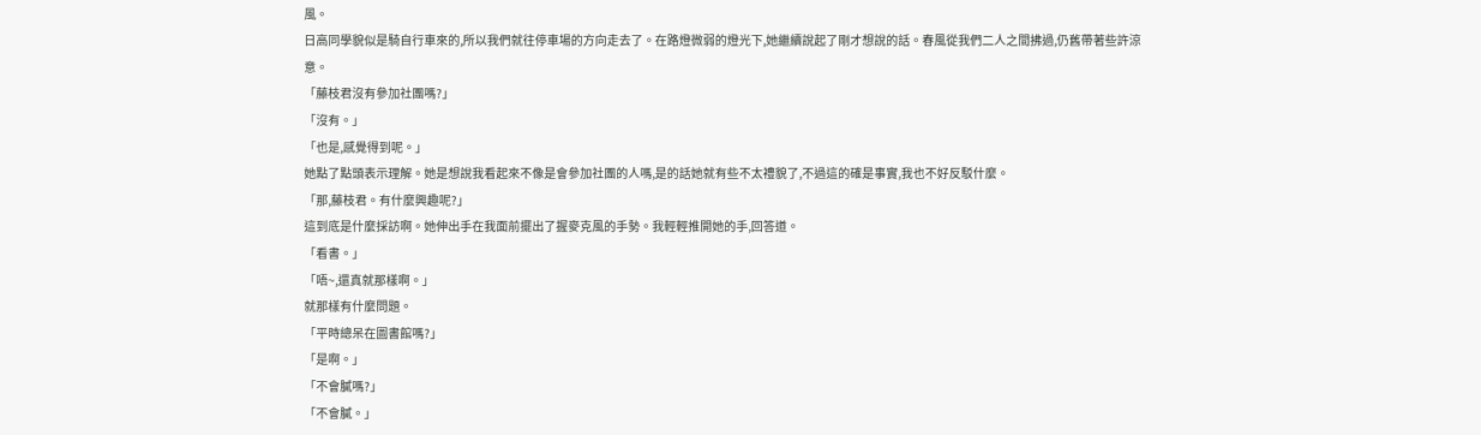風。
日高同學貌似是騎自行車來的,所以我們就往停車場的方向走去了。在路燈微弱的燈光下,她繼續說起了剛才想說的話。春風從我們二人之間拂過,仍舊帶著些許涼意。
「藤枝君沒有參加社團嗎?」
「沒有。」
「也是,感覺得到呢。」
她點了點頭表示理解。她是想說我看起來不像是會參加社團的人嗎,是的話她就有些不太禮貌了,不過這的確是事實,我也不好反駁什麼。
「那,藤枝君。有什麼興趣呢?」
這到底是什麼採訪啊。她伸出手在我面前擺出了握麥克風的手勢。我輕輕推開她的手,回答道。
「看書。」
「唔~,還真就那樣啊。」
就那樣有什麼問題。
「平時總呆在圖書館嗎?」
「是啊。」
「不會膩嗎?」
「不會膩。」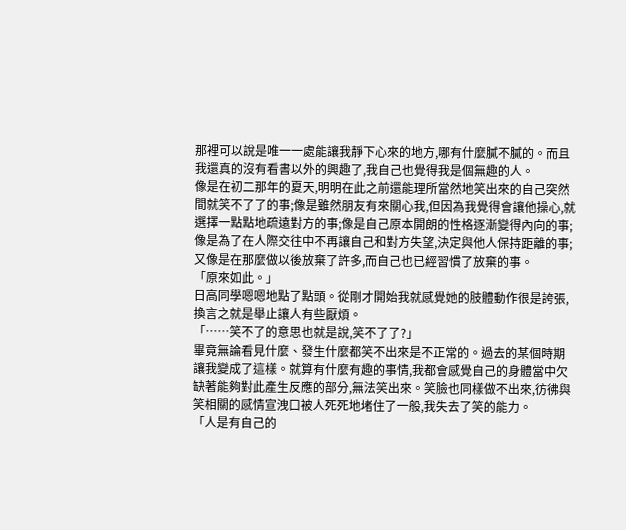那裡可以說是唯一一處能讓我靜下心來的地方,哪有什麼膩不膩的。而且我還真的沒有看書以外的興趣了,我自己也覺得我是個無趣的人。
像是在初二那年的夏天,明明在此之前還能理所當然地笑出來的自己突然間就笑不了了的事;像是雖然朋友有來關心我,但因為我覺得會讓他操心,就選擇一點點地疏遠對方的事;像是自己原本開朗的性格逐漸變得內向的事;像是為了在人際交往中不再讓自己和對方失望,決定與他人保持距離的事;又像是在那麼做以後放棄了許多,而自己也已經習慣了放棄的事。
「原來如此。」
日高同學嗯嗯地點了點頭。從剛才開始我就感覺她的肢體動作很是誇張,換言之就是舉止讓人有些厭煩。
「……笑不了的意思也就是說,笑不了了?」
畢竟無論看見什麼、發生什麼都笑不出來是不正常的。過去的某個時期讓我變成了這樣。就算有什麼有趣的事情,我都會感覺自己的身體當中欠缺著能夠對此產生反應的部分,無法笑出來。笑臉也同樣做不出來,彷彿與笑相關的感情宣洩口被人死死地堵住了一般,我失去了笑的能力。
「人是有自己的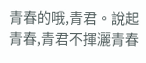青春的哦,青君。說起青春,青君不揮灑青春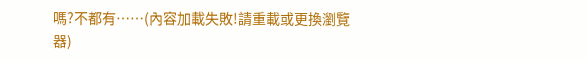嗎?不都有……(內容加載失敗!請重載或更換瀏覽器)